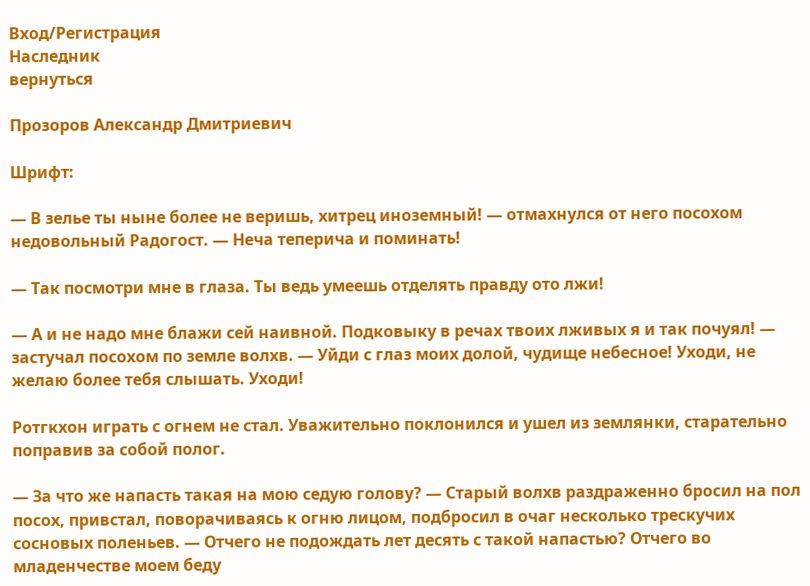Вход/Регистрация
Наследник
вернуться

Прозоров Александр Дмитриевич

Шрифт:

— В зелье ты ныне более не веришь, хитрец иноземный! — отмахнулся от него посохом недовольный Радогост. — Неча теперича и поминать!

— Так посмотри мне в глаза. Ты ведь умеешь отделять правду ото лжи!

— А и не надо мне блажи сей наивной. Подковыку в речах твоих лживых я и так почуял! — застучал посохом по земле волхв. — Уйди с глаз моих долой, чудище небесное! Уходи, не желаю более тебя слышать. Уходи!

Ротгкхон играть с огнем не стал. Уважительно поклонился и ушел из землянки, старательно поправив за собой полог.

— За что же напасть такая на мою седую голову? — Старый волхв раздраженно бросил на пол посох, привстал, поворачиваясь к огню лицом, подбросил в очаг несколько трескучих сосновых поленьев. — Отчего не подождать лет десять с такой напастью? Отчего во младенчестве моем беду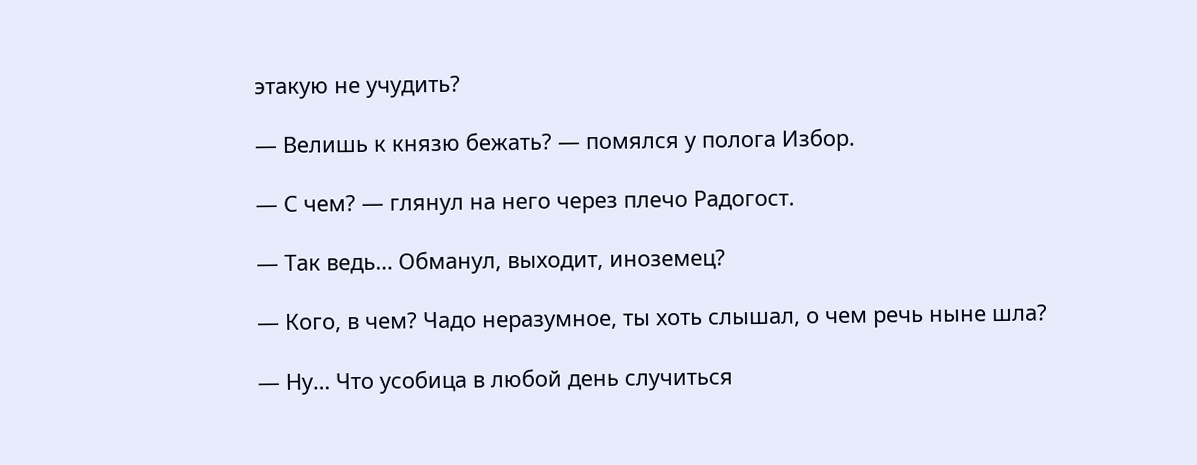этакую не учудить?

— Велишь к князю бежать? — помялся у полога Избор.

— С чем? — глянул на него через плечо Радогост.

— Так ведь… Обманул, выходит, иноземец?

— Кого, в чем? Чадо неразумное, ты хоть слышал, о чем речь ныне шла?

— Ну… Что усобица в любой день случиться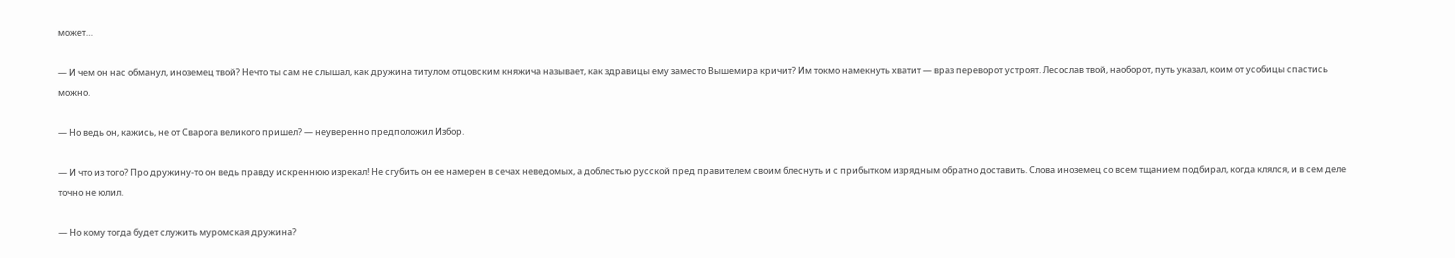может…

— И чем он нас обманул, иноземец твой? Нечто ты сам не слышал, как дружина титулом отцовским княжича называет, как здравицы ему заместо Вышемира кричит? Им токмо намекнуть хватит — враз переворот устроят. Лесослав твой, наоборот, путь указал, коим от усобицы спастись можно.

— Но ведь он, кажись, не от Сварога великого пришел? — неуверенно предположил Избор.

— И что из того? Про дружину-то он ведь правду искреннюю изрекал! Не сгубить он ее намерен в сечах неведомых, а доблестью русской пред правителем своим блеснуть и с прибытком изрядным обратно доставить. Слова иноземец со всем тщанием подбирал, когда клялся, и в сем деле точно не юлил.

— Но кому тогда будет служить муромская дружина?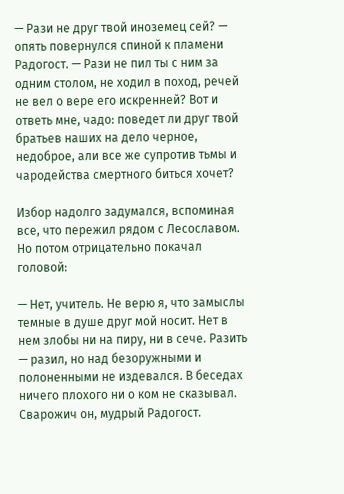— Рази не друг твой иноземец сей? — опять повернулся спиной к пламени Радогост. — Рази не пил ты с ним за одним столом, не ходил в поход, речей не вел о вере его искренней? Вот и ответь мне, чадо: поведет ли друг твой братьев наших на дело черное, недоброе, али все же супротив тьмы и чародейства смертного биться хочет?

Избор надолго задумался, вспоминая все, что пережил рядом с Лесославом. Но потом отрицательно покачал головой:

— Нет, учитель. Не верю я, что замыслы темные в душе друг мой носит. Нет в нем злобы ни на пиру, ни в сече. Разить — разил, но над безоружными и полоненными не издевался. В беседах ничего плохого ни о ком не сказывал. Сварожич он, мудрый Радогост.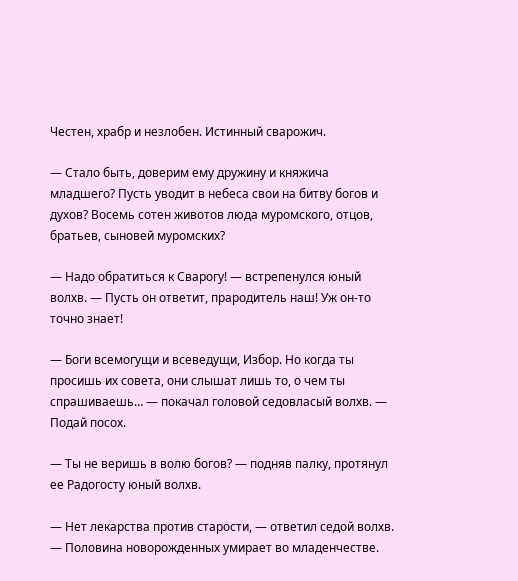Честен, храбр и незлобен. Истинный сварожич.

— Стало быть, доверим ему дружину и княжича младшего? Пусть уводит в небеса свои на битву богов и духов? Восемь сотен животов люда муромского, отцов, братьев, сыновей муромских?

— Надо обратиться к Сварогу! — встрепенулся юный волхв. — Пусть он ответит, прародитель наш! Уж он-то точно знает!

— Боги всемогущи и всеведущи, Избор. Но когда ты просишь их совета, они слышат лишь то, о чем ты спрашиваешь… — покачал головой седовласый волхв. — Подай посох.

— Ты не веришь в волю богов? — подняв палку, протянул ее Радогосту юный волхв.

— Нет лекарства против старости, — ответил седой волхв. — Половина новорожденных умирает во младенчестве.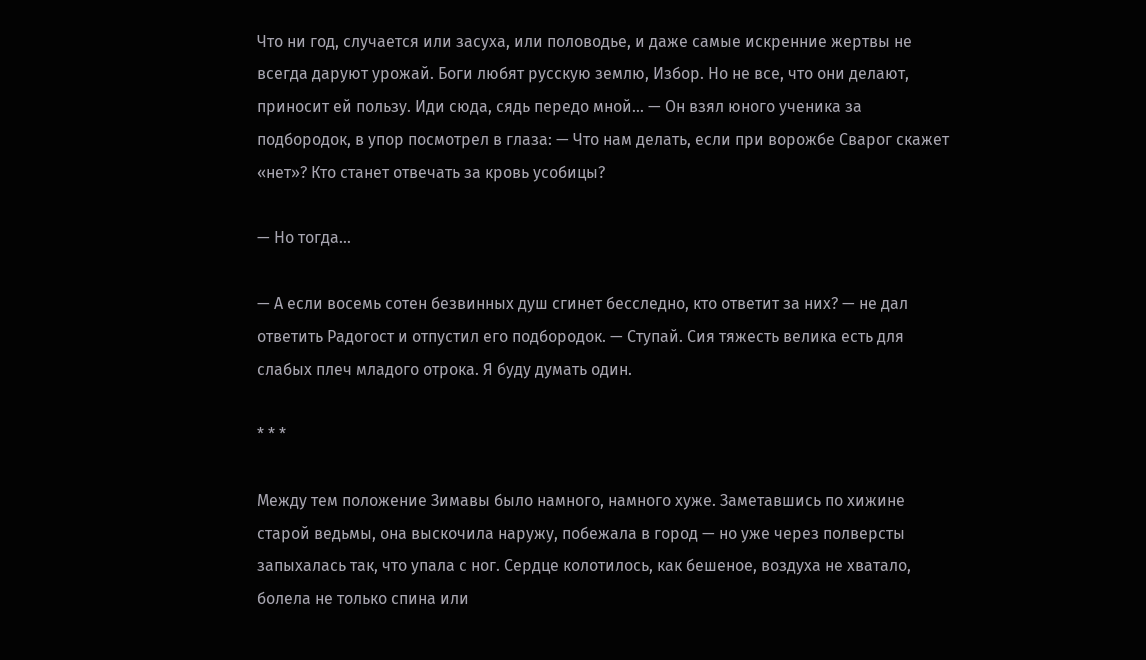Что ни год, случается или засуха, или половодье, и даже самые искренние жертвы не всегда даруют урожай. Боги любят русскую землю, Избор. Но не все, что они делают, приносит ей пользу. Иди сюда, сядь передо мной… — Он взял юного ученика за подбородок, в упор посмотрел в глаза: — Что нам делать, если при ворожбе Сварог скажет «нет»? Кто станет отвечать за кровь усобицы?

— Но тогда…

— А если восемь сотен безвинных душ сгинет бесследно, кто ответит за них? — не дал ответить Радогост и отпустил его подбородок. — Ступай. Сия тяжесть велика есть для слабых плеч младого отрока. Я буду думать один.

* * *

Между тем положение Зимавы было намного, намного хуже. Заметавшись по хижине старой ведьмы, она выскочила наружу, побежала в город — но уже через полверсты запыхалась так, что упала с ног. Сердце колотилось, как бешеное, воздуха не хватало, болела не только спина или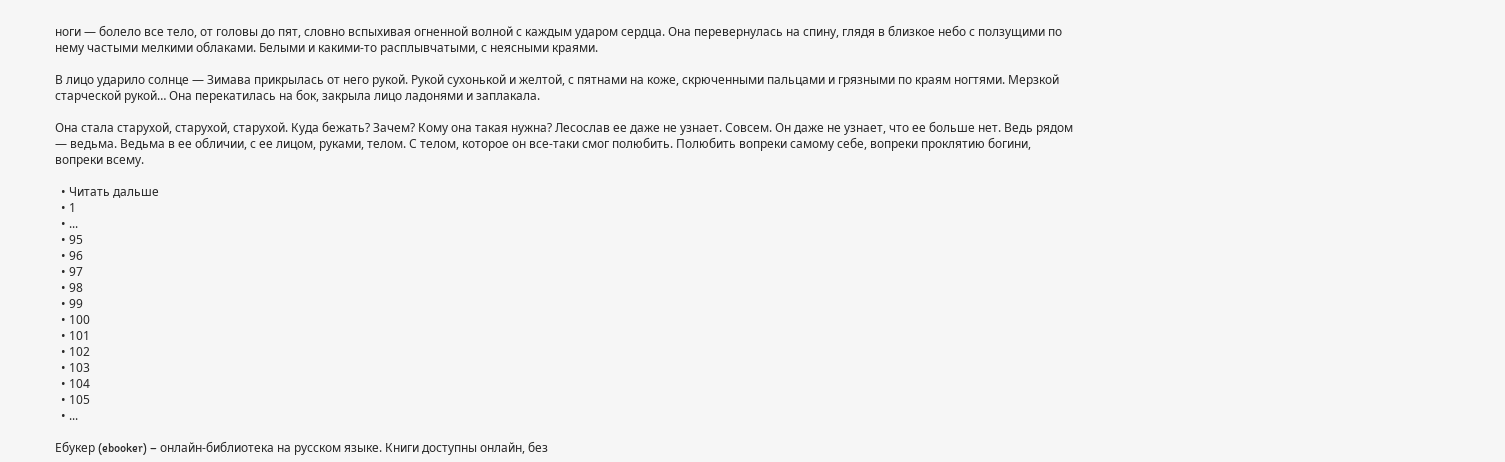ноги — болело все тело, от головы до пят, словно вспыхивая огненной волной с каждым ударом сердца. Она перевернулась на спину, глядя в близкое небо с ползущими по нему частыми мелкими облаками. Белыми и какими-то расплывчатыми, с неясными краями.

В лицо ударило солнце — Зимава прикрылась от него рукой. Рукой сухонькой и желтой, с пятнами на коже, скрюченными пальцами и грязными по краям ногтями. Мерзкой старческой рукой… Она перекатилась на бок, закрыла лицо ладонями и заплакала.

Она стала старухой, старухой, старухой. Куда бежать? Зачем? Кому она такая нужна? Лесослав ее даже не узнает. Совсем. Он даже не узнает, что ее больше нет. Ведь рядом — ведьма. Ведьма в ее обличии, с ее лицом, руками, телом. С телом, которое он все-таки смог полюбить. Полюбить вопреки самому себе, вопреки проклятию богини, вопреки всему.

  • Читать дальше
  • 1
  • ...
  • 95
  • 96
  • 97
  • 98
  • 99
  • 100
  • 101
  • 102
  • 103
  • 104
  • 105
  • ...

Ебукер (ebooker) – онлайн-библиотека на русском языке. Книги доступны онлайн, без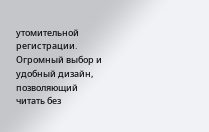утомительной регистрации. Огромный выбор и удобный дизайн, позволяющий читать без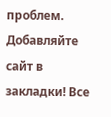проблем. Добавляйте сайт в закладки! Все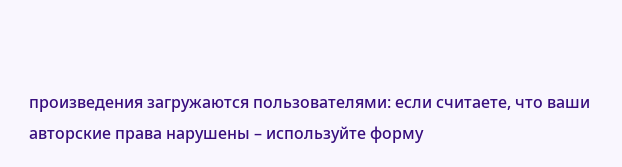произведения загружаются пользователями: если считаете, что ваши авторские права нарушены – используйте форму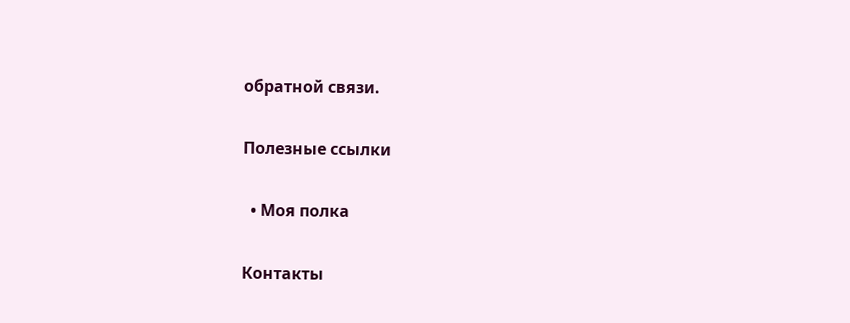обратной связи.

Полезные ссылки

  • Моя полка

Контакты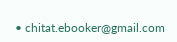• chitat.ebooker@gmail.com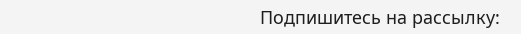Подпишитесь на рассылку: